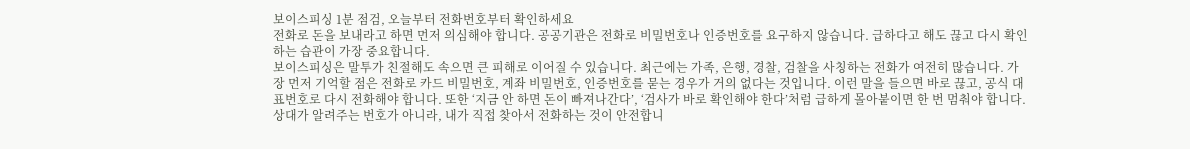보이스피싱 1분 점검, 오늘부터 전화번호부터 확인하세요
전화로 돈을 보내라고 하면 먼저 의심해야 합니다. 공공기관은 전화로 비밀번호나 인증번호를 요구하지 않습니다. 급하다고 해도 끊고 다시 확인하는 습관이 가장 중요합니다.
보이스피싱은 말투가 친절해도 속으면 큰 피해로 이어질 수 있습니다. 최근에는 가족, 은행, 경찰, 검찰을 사칭하는 전화가 여전히 많습니다. 가장 먼저 기억할 점은 전화로 카드 비밀번호, 계좌 비밀번호, 인증번호를 묻는 경우가 거의 없다는 것입니다. 이런 말을 들으면 바로 끊고, 공식 대표번호로 다시 전화해야 합니다. 또한 ‘지금 안 하면 돈이 빠져나간다’, ‘검사가 바로 확인해야 한다’처럼 급하게 몰아붙이면 한 번 멈춰야 합니다. 상대가 알려주는 번호가 아니라, 내가 직접 찾아서 전화하는 것이 안전합니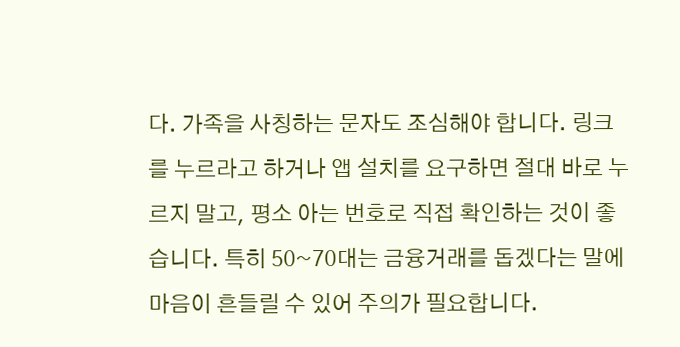다. 가족을 사칭하는 문자도 조심해야 합니다. 링크를 누르라고 하거나 앱 설치를 요구하면 절대 바로 누르지 말고, 평소 아는 번호로 직접 확인하는 것이 좋습니다. 특히 50~70대는 금융거래를 돕겠다는 말에 마음이 흔들릴 수 있어 주의가 필요합니다.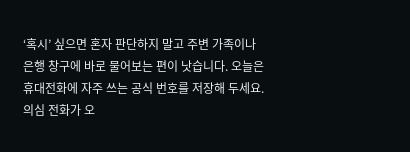‘혹시’ 싶으면 혼자 판단하지 말고 주변 가족이나 은행 창구에 바로 물어보는 편이 낫습니다. 오늘은 휴대전화에 자주 쓰는 공식 번호를 저장해 두세요. 의심 전화가 오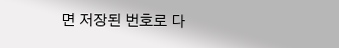면 저장된 번호로 다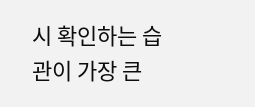시 확인하는 습관이 가장 큰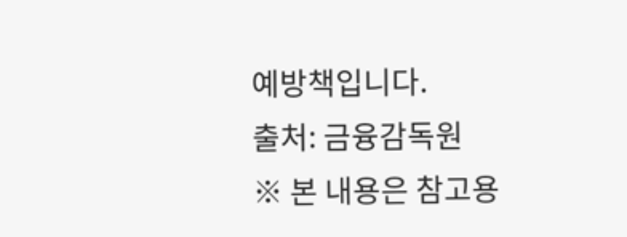예방책입니다.
출처: 금융감독원
※ 본 내용은 참고용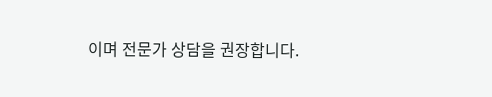이며 전문가 상담을 권장합니다.